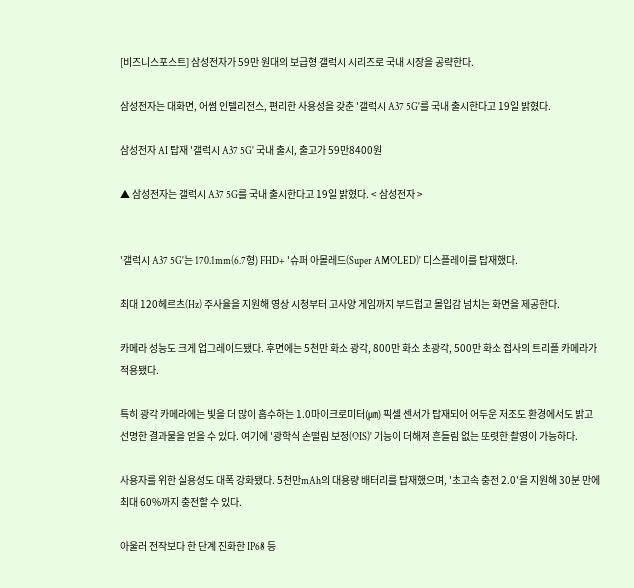[비즈니스포스트] 삼성전자가 59만 원대의 보급형 갤럭시 시리즈로 국내 시장을 공략한다.

삼성전자는 대화면, 어썸 인텔리전스, 편리한 사용성을 갖춘 '갤럭시 A37 5G'를 국내 출시한다고 19일 밝혔다.

삼성전자 AI 탑재 '갤럭시 A37 5G' 국내 출시, 출고가 59만8400원

▲ 삼성전자는 갤럭시 A37 5G를 국내 출시한다고 19일 밝혔다. < 삼성전자 >


'갤럭시 A37 5G'는 170.1mm(6.7형) FHD+ '슈퍼 아몰레드(Super AMOLED)' 디스플레이를 탑재했다.

최대 120헤르츠(Hz) 주사율을 지원해 영상 시청부터 고사양 게임까지 부드럽고 몰입감 넘치는 화면을 제공한다.

카메라 성능도 크게 업그레이드됐다. 후면에는 5천만 화소 광각, 800만 화소 초광각, 500만 화소 접사의 트리플 카메라가 적용됐다.

특히 광각 카메라에는 빛을 더 많이 흡수하는 1.0마이크로미터(㎛) 픽셀 센서가 탑재되어 어두운 저조도 환경에서도 밝고 선명한 결과물을 얻을 수 있다. 여기에 '광학식 손떨림 보정(OIS)' 기능이 더해져 흔들림 없는 또렷한 촬영이 가능하다.

사용자를 위한 실용성도 대폭 강화됐다. 5천만mAh의 대용량 배터리를 탑재했으며, '초고속 충전 2.0'을 지원해 30분 만에 최대 60%까지 충전할 수 있다.

아울러 전작보다 한 단계 진화한 IP68 등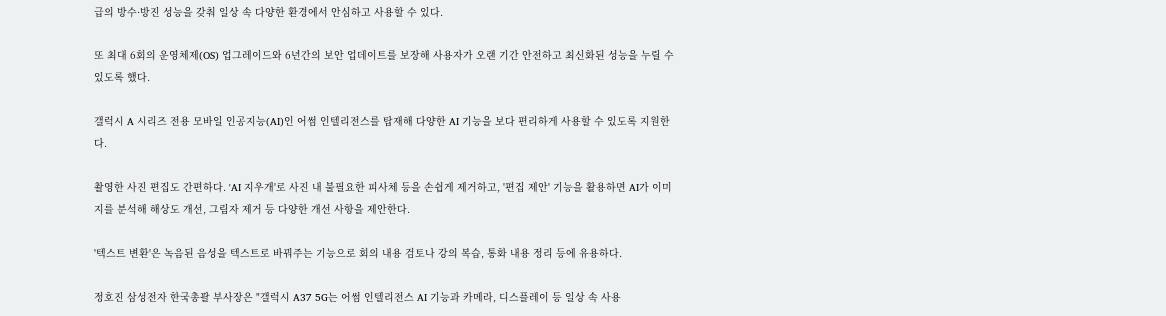급의 방수·방진 성능을 갖춰 일상 속 다양한 환경에서 안심하고 사용할 수 있다.

또 최대 6회의 운영체제(OS) 업그레이드와 6년간의 보안 업데이트를 보장해 사용자가 오랜 기간 안전하고 최신화된 성능을 누릴 수 있도록 했다.

갤럭시 A 시리즈 전용 모바일 인공지능(AI)인 어썸 인텔리전스를 탑재해 다양한 AI 기능을 보다 편리하게 사용할 수 있도록 지원한다.

촬영한 사진 편집도 간편하다. 'AI 지우개'로 사진 내 불필요한 피사체 등을 손쉽게 제거하고, '편집 제안' 기능을 활용하면 AI가 이미지를 분석해 해상도 개선, 그림자 제거 등 다양한 개선 사항을 제안한다.

'텍스트 변환'은 녹음된 음성을 텍스트로 바꿔주는 기능으로 회의 내용 검토나 강의 복습, 통화 내용 정리 등에 유용하다.

정호진 삼성전자 한국총괄 부사장은 "갤럭시 A37 5G는 어썸 인텔리전스 AI 기능과 카메라, 디스플레이 등 일상 속 사용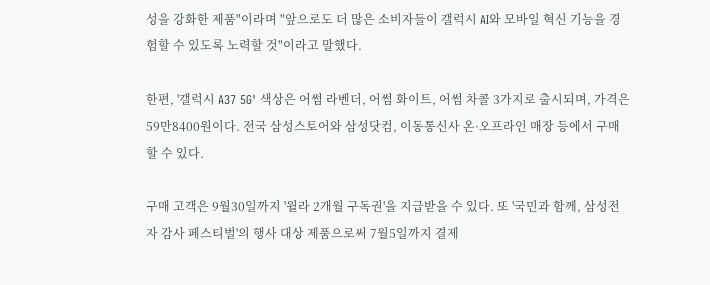성을 강화한 제품"이라며 "앞으로도 더 많은 소비자들이 갤럭시 AI와 모바일 혁신 기능을 경험할 수 있도록 노력할 것"이라고 말했다.

한편, '갤럭시 A37 5G' 색상은 어썸 라벤더, 어썸 화이트, 어썸 차콜 3가지로 출시되며, 가격은 59만8400원이다. 전국 삼성스토어와 삼성닷컴, 이동통신사 온·오프라인 매장 등에서 구매할 수 있다.

구매 고객은 9월30일까지 '윌라 2개월 구독권'을 지급받을 수 있다. 또 '국민과 함께, 삼성전자 감사 페스티벌'의 행사 대상 제품으로써 7월5일까지 결제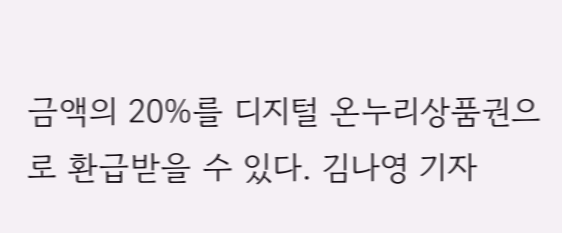금액의 20%를 디지털 온누리상품권으로 환급받을 수 있다. 김나영 기자